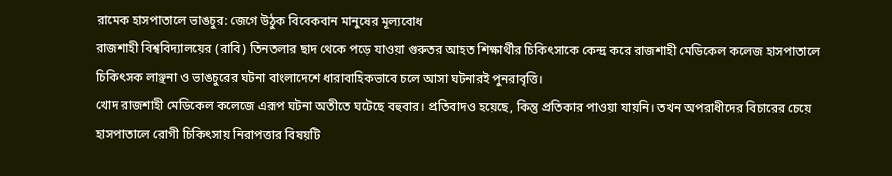রামেক হাসপাতালে ভাঙচুর: জেগে উঠুক বিবেকবান মানুষের মূল্যবোধ
রাজশাহী বিশ্ববিদ্যালয়ের (রাবি) তিনতলার ছাদ থেকে পড়ে যাওয়া গুরুতর আহত শিক্ষার্থীর চিকিৎসাকে কেন্দ্র করে রাজশাহী মেডিকেল কলেজ হাসপাতালে চিকিৎসক লাঞ্ছনা ও ভাঙচুরের ঘটনা বাংলাদেশে ধারাবাহিকভাবে চলে আসা ঘটনারই পুনরাবৃত্তি।
খোদ রাজশাহী মেডিকেল কলেজে এরূপ ঘটনা অতীতে ঘটেছে বহুবার। প্রতিবাদও হয়েছে, কিন্তু প্রতিকার পাওয়া যায়নি। তখন অপরাধীদের বিচারের চেয়ে হাসপাতালে রোগী চিকিৎসায় নিরাপত্তার বিষয়টি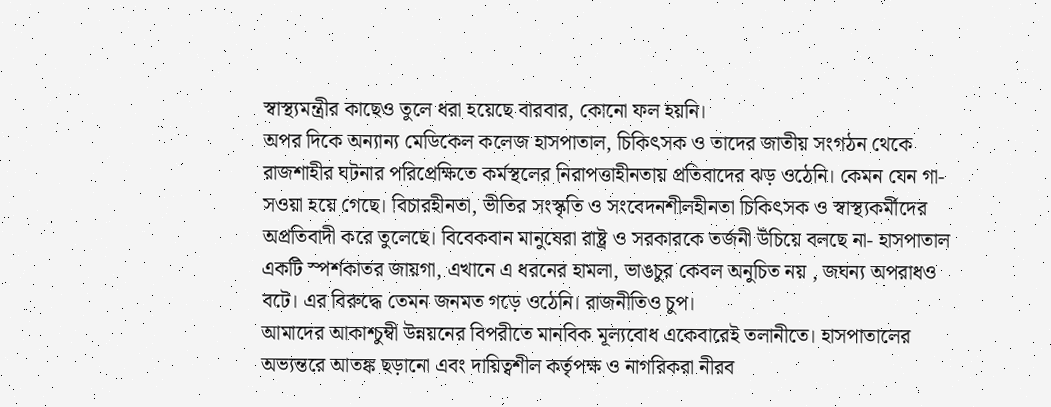স্বাস্থ্যমন্ত্রীর কাছেও তুলে ধরা হয়েছে বারবার, কোনো ফল হয়নি।
অপর দিকে অন্যান্য মেডিকেল কলেজ হাসপাতাল, চিকিৎসক ও তাদের জাতীয় সংগঠন থেকে রাজশাহীর ঘটনার পরিপ্রেক্ষিতে কর্মস্থলের নিরাপত্তাহীনতায় প্রতিবাদের ঝড় ওঠেনি। কেমন যেন গা-সওয়া হয়ে গেছে। বিচারহীনতা, ভীতির সংস্কৃতি ও সংবেদনশীলহীনতা চিকিৎসক ও স্বাস্থ্যকর্মীদের অপ্রতিবাদী করে তুলেছে। বিবেকবান মানুষেরা রাষ্ট্র ও সরকারকে তর্জনী উঁচিয়ে বলছে না- হাসপাতাল একটি স্পর্শকাতর জায়গা, এখানে এ ধরনের হামলা, ভাঙচুর কেবল অনুচিত নয় , জঘন্য অপরাধও বটে। এর বিরুদ্ধে তেমন জনমত গড়ে ওঠেনি। রাজনীতিও চুপ।
আমাদের আকাশ্চুম্বী উন্নয়নের বিপরীতে মানবিক মূল্যবোধ একেবারেই তলানীতে। হাসপাতালের অভ্যন্তরে আতঙ্ক ছড়ানো এবং দায়িত্বশীল কর্তৃপক্ষ ও নাগরিকরা নীরব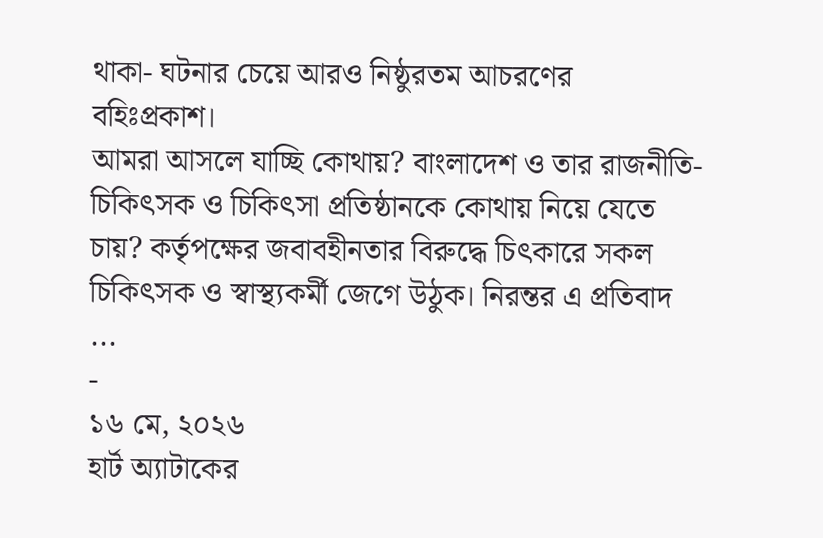থাকা- ঘটনার চেয়ে আরও নিষ্ঠুরতম আচরণের বহিঃপ্রকাশ।
আমরা আসলে যাচ্ছি কোথায়? বাংলাদেশ ও তার রাজনীতি- চিকিৎসক ও চিকিৎসা প্রতিষ্ঠানকে কোথায় নিয়ে যেতে চায়? কর্তৃপক্ষের জবাবহীনতার বিরুদ্ধে চিৎকারে সকল চিকিৎসক ও স্বাস্থ্যকর্মী জেগে উঠুক। নিরন্তর এ প্রতিবাদ ...
-
১৬ মে, ২০২৬
হার্ট অ্যাটাকের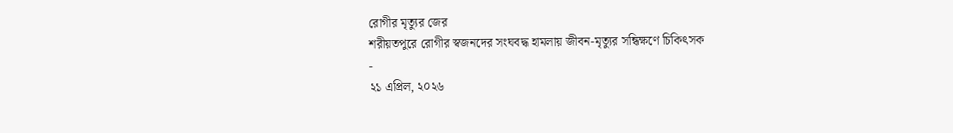রোগীর মৃত্যুর জের
শরীয়তপুরে রোগীর স্বজনদের সংঘবদ্ধ হামলায় জীবন-মৃত্যুর সন্ধিক্ষণে চিকিৎসক
-
২১ এপ্রিল, ২০২৬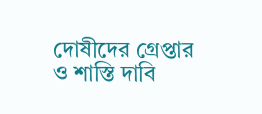দোষীদের গ্রেপ্তার ও শাস্তি দাবি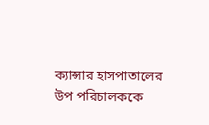ক্যান্সার হাসপাতালের উপ পরিচালককে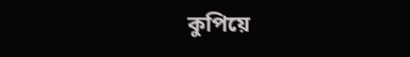কুপিয়ে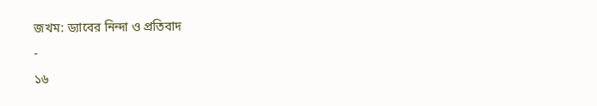জখম: ড্যাবের নিন্দা ও প্রতিবাদ
-
১৬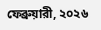ফেব্রুয়ারী, ২০২৬